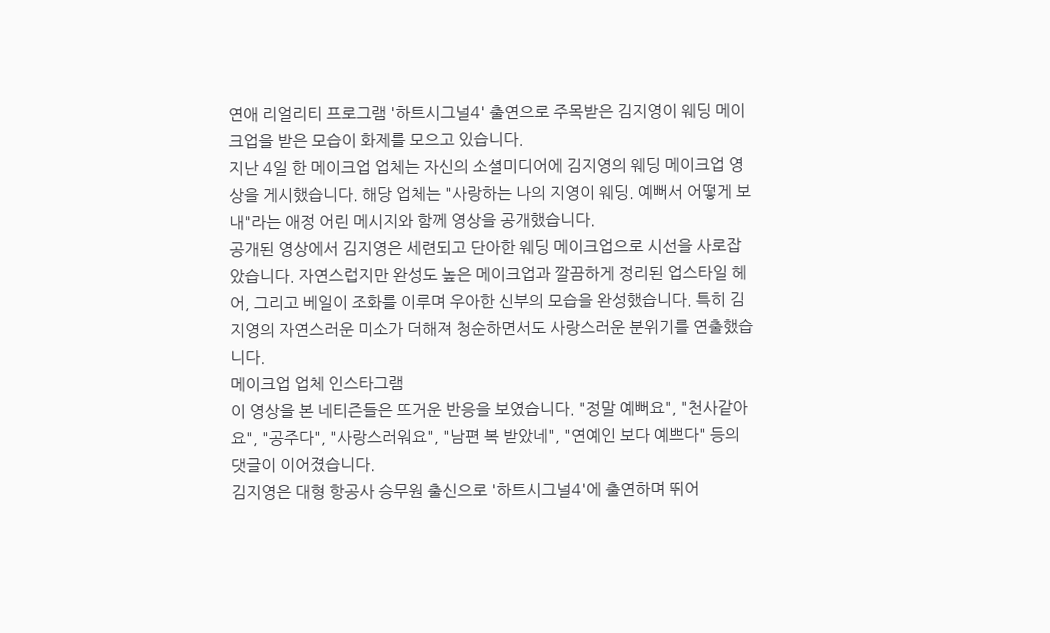연애 리얼리티 프로그램 '하트시그널4' 출연으로 주목받은 김지영이 웨딩 메이크업을 받은 모습이 화제를 모으고 있습니다.
지난 4일 한 메이크업 업체는 자신의 소셜미디어에 김지영의 웨딩 메이크업 영상을 게시했습니다. 해당 업체는 "사랑하는 나의 지영이 웨딩. 예뻐서 어떻게 보내"라는 애정 어린 메시지와 함께 영상을 공개했습니다.
공개된 영상에서 김지영은 세련되고 단아한 웨딩 메이크업으로 시선을 사로잡았습니다. 자연스럽지만 완성도 높은 메이크업과 깔끔하게 정리된 업스타일 헤어, 그리고 베일이 조화를 이루며 우아한 신부의 모습을 완성했습니다. 특히 김지영의 자연스러운 미소가 더해져 청순하면서도 사랑스러운 분위기를 연출했습니다.
메이크업 업체 인스타그램
이 영상을 본 네티즌들은 뜨거운 반응을 보였습니다. "정말 예뻐요", "천사같아요", "공주다", "사랑스러워요", "남편 복 받았네", "연예인 보다 예쁘다" 등의 댓글이 이어졌습니다.
김지영은 대형 항공사 승무원 출신으로 '하트시그널4'에 출연하며 뛰어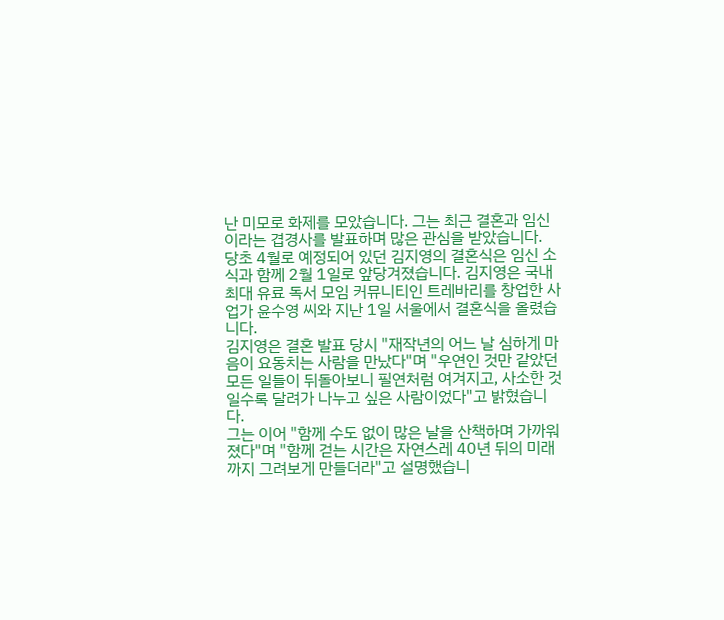난 미모로 화제를 모았습니다. 그는 최근 결혼과 임신이라는 겹경사를 발표하며 많은 관심을 받았습니다.
당초 4월로 예정되어 있던 김지영의 결혼식은 임신 소식과 함께 2월 1일로 앞당겨졌습니다. 김지영은 국내 최대 유료 독서 모임 커뮤니티인 트레바리를 창업한 사업가 윤수영 씨와 지난 1일 서울에서 결혼식을 올렸습니다.
김지영은 결혼 발표 당시 "재작년의 어느 날 심하게 마음이 요동치는 사람을 만났다"며 "우연인 것만 같았던 모든 일들이 뒤돌아보니 필연처럼 여겨지고, 사소한 것일수록 달려가 나누고 싶은 사람이었다"고 밝혔습니다.
그는 이어 "함께 수도 없이 많은 날을 산책하며 가까워졌다"며 "함께 걷는 시간은 자연스레 40년 뒤의 미래까지 그려보게 만들더라"고 설명했습니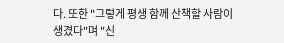다. 또한 "그렇게 평생 함께 산책할 사람이 생겼다"며 "신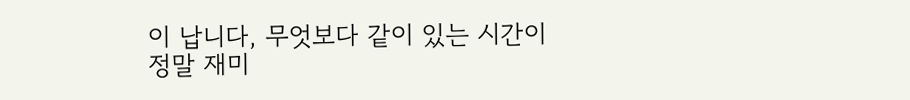이 납니다, 무엇보다 같이 있는 시간이 정말 재미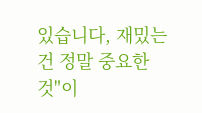있습니다, 재밌는 건 정말 중요한 것"이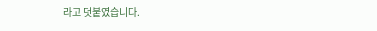라고 덧붙였습니다.